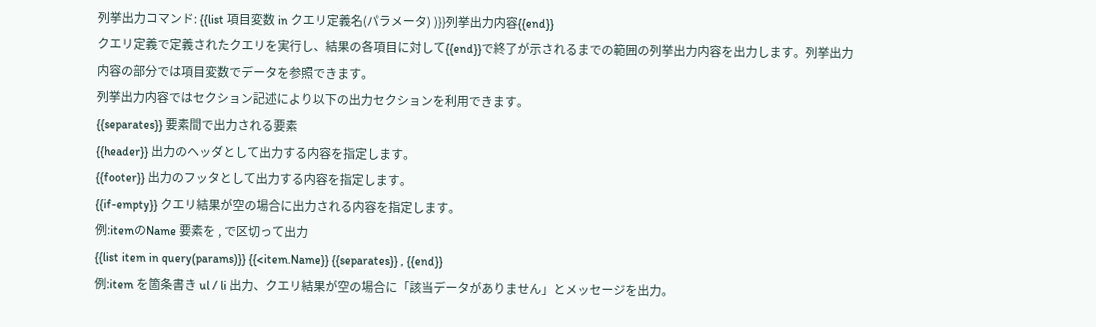列挙出力コマンド: {{list 項目変数 in クエリ定義名(パラメータ) )}}列挙出力内容{{end}}
クエリ定義で定義されたクエリを実行し、結果の各項目に対して{{end}}で終了が示されるまでの範囲の列挙出力内容を出力します。列挙出力内容の部分では項目変数でデータを参照できます。
列挙出力内容ではセクション記述により以下の出力セクションを利用できます。
{{separates}} 要素間で出力される要素
{{header}} 出力のヘッダとして出力する内容を指定します。
{{footer}} 出力のフッタとして出力する内容を指定します。
{{if-empty}} クエリ結果が空の場合に出力される内容を指定します。
例:itemのName 要素を , で区切って出力
{{list item in query(params)}} {{<item.Name}} {{separates}} , {{end}}
例:item を箇条書き ul / li 出力、クエリ結果が空の場合に「該当データがありません」とメッセージを出力。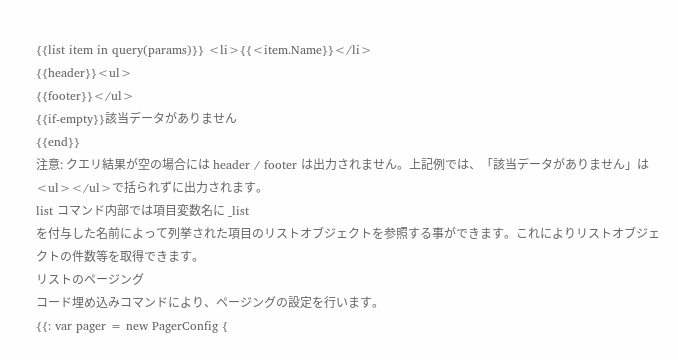{{list item in query(params)}} <li>{{<item.Name}}</li>
{{header}}<ul>
{{footer}}</ul>
{{if-empty}}該当データがありません
{{end}}
注意: クエリ結果が空の場合には header / footer は出力されません。上記例では、「該当データがありません」は <ul></ul>で括られずに出力されます。
list コマンド内部では項目変数名に _list
を付与した名前によって列挙された項目のリストオブジェクトを参照する事ができます。これによりリストオブジェクトの件数等を取得できます。
リストのページング
コード埋め込みコマンドにより、ページングの設定を行います。
{{: var pager = new PagerConfig {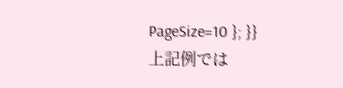PageSize=10 }; }}
上記例では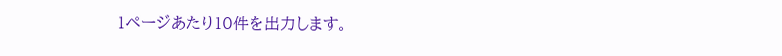1ページあたり10件を出力します。